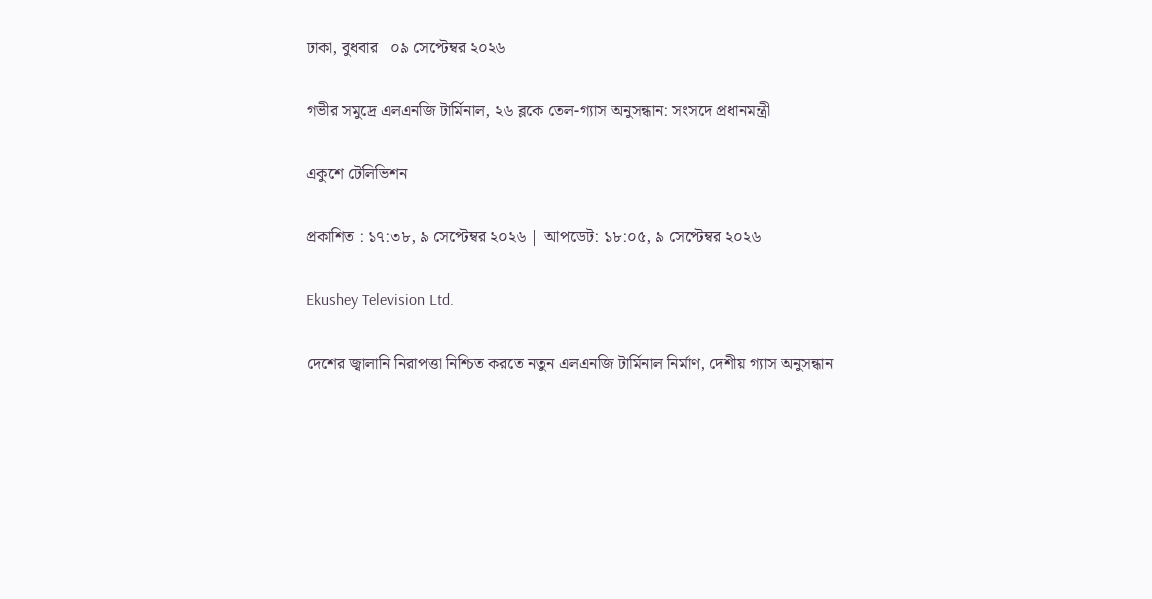ঢাকা, বুধবার   ০৯ সেপ্টেম্বর ২০২৬

গভীর সমুদ্রে এলএনজি টার্মিনাল, ২৬ ব্লকে তেল-গ্যাস অনুসন্ধান: সংসদে প্রধানমন্ত্রী

একুশে টেলিভিশন

প্রকাশিত : ১৭:৩৮, ৯ সেপ্টেম্বর ২০২৬ | আপডেট: ১৮:০৫, ৯ সেপ্টেম্বর ২০২৬

Ekushey Television Ltd.

দেশের জ্বালানি নিরাপত্তা নিশ্চিত করতে নতুন এলএনজি টার্মিনাল নির্মাণ, দেশীয় গ্যাস অনুসন্ধান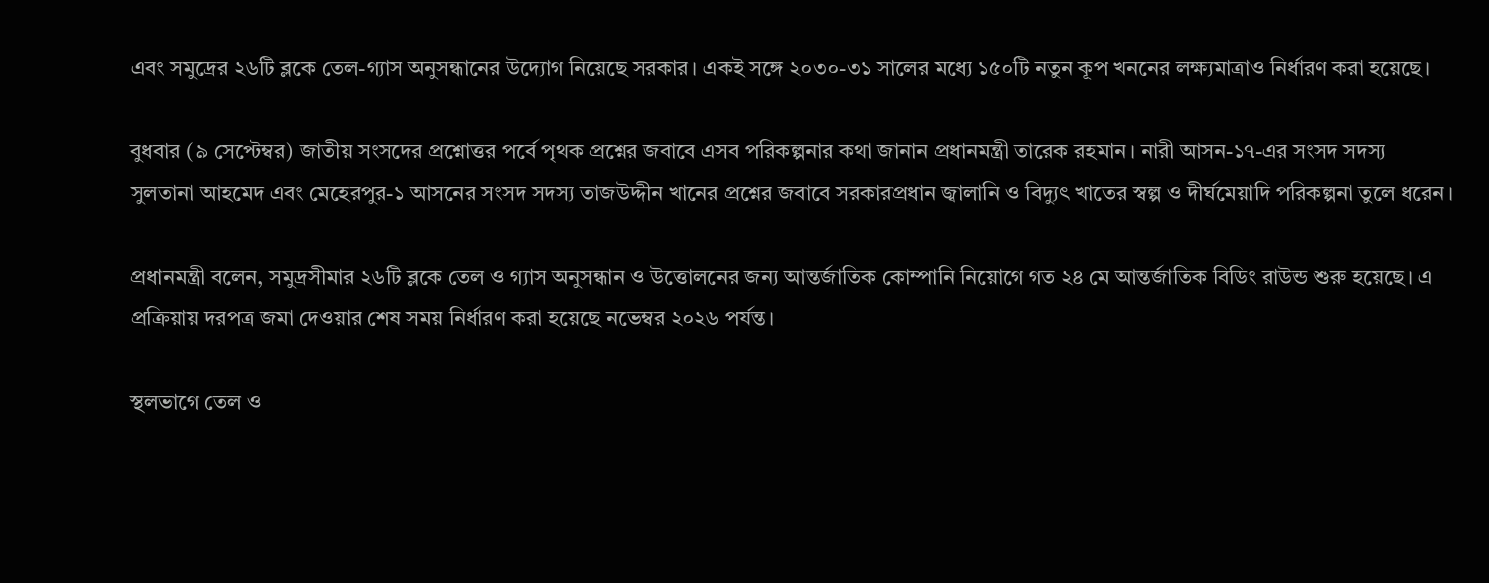এবং সমুদ্রের ২৬টি ব্লকে তেল-গ্যাস অনুসন্ধানের উদ্যোগ নিয়েছে সরকার। একই সঙ্গে ২০৩০-৩১ সালের মধ্যে ১৫০টি নতুন কূপ খননের লক্ষ্যমাত্রাও নির্ধারণ করা হয়েছে।

বুধবার (৯ সেপ্টেম্বর) জাতীয় সংসদের প্রশ্নোত্তর পর্বে পৃথক প্রশ্নের জবাবে এসব পরিকল্পনার কথা জানান প্রধানমন্ত্রী তারেক রহমান। নারী আসন-১৭-এর সংসদ সদস্য সুলতানা আহমেদ এবং মেহেরপুর-১ আসনের সংসদ সদস্য তাজউদ্দীন খানের প্রশ্নের জবাবে সরকারপ্রধান জ্বালানি ও বিদ্যুৎ খাতের স্বল্প ও দীর্ঘমেয়াদি পরিকল্পনা তুলে ধরেন।

প্রধানমন্ত্রী বলেন, সমুদ্রসীমার ২৬টি ব্লকে তেল ও গ্যাস অনুসন্ধান ও উত্তোলনের জন্য আন্তর্জাতিক কোম্পানি নিয়োগে গত ২৪ মে আন্তর্জাতিক বিডিং রাউন্ড শুরু হয়েছে। এ প্রক্রিয়ায় দরপত্র জমা দেওয়ার শেষ সময় নির্ধারণ করা হয়েছে নভেম্বর ২০২৬ পর্যন্ত।

স্থলভাগে তেল ও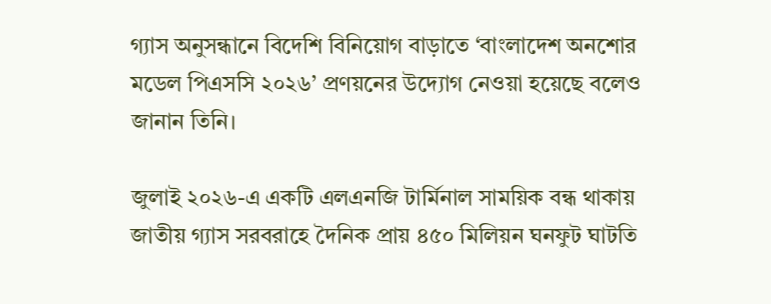গ্যাস অনুসন্ধানে বিদেশি বিনিয়োগ বাড়াতে ‘বাংলাদেশ অনশোর মডেল পিএসসি ২০২৬’ প্রণয়নের উদ্যোগ নেওয়া হয়েছে বলেও জানান তিনি।

জুলাই ২০২৬-এ একটি এলএনজি টার্মিনাল সাময়িক বন্ধ থাকায় জাতীয় গ্যাস সরবরাহে দৈনিক প্রায় ৪৫০ মিলিয়ন ঘনফুট ঘাটতি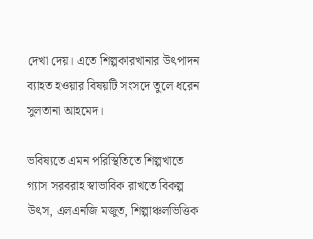দেখা দেয়। এতে শিল্পকারখানার উৎপাদন ব্যাহত হওয়ার বিষয়টি সংসদে তুলে ধরেন সুলতানা আহমেদ।

ভবিষ্যতে এমন পরিস্থিতিতে শিল্পখাতে গ্যাস সরবরাহ স্বাভাবিক রাখতে বিকল্প উৎস, এলএনজি মজুত, শিল্পাঞ্চলভিত্তিক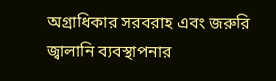অগ্রাধিকার সরবরাহ এবং জরুরি জ্বালানি ব্যবস্থাপনার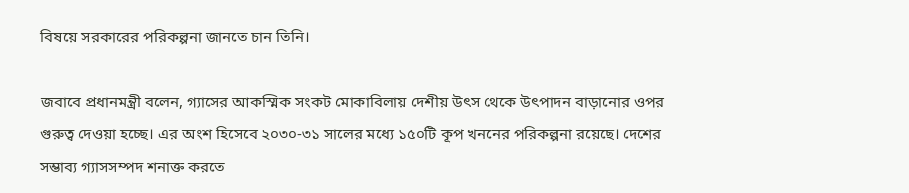বিষয়ে সরকারের পরিকল্পনা জানতে চান তিনি।

জবাবে প্রধানমন্ত্রী বলেন, গ্যাসের আকস্মিক সংকট মোকাবিলায় দেশীয় উৎস থেকে উৎপাদন বাড়ানোর ওপর গুরুত্ব দেওয়া হচ্ছে। এর অংশ হিসেবে ২০৩০-৩১ সালের মধ্যে ১৫০টি কূপ খননের পরিকল্পনা রয়েছে। দেশের সম্ভাব্য গ্যাসসম্পদ শনাক্ত করতে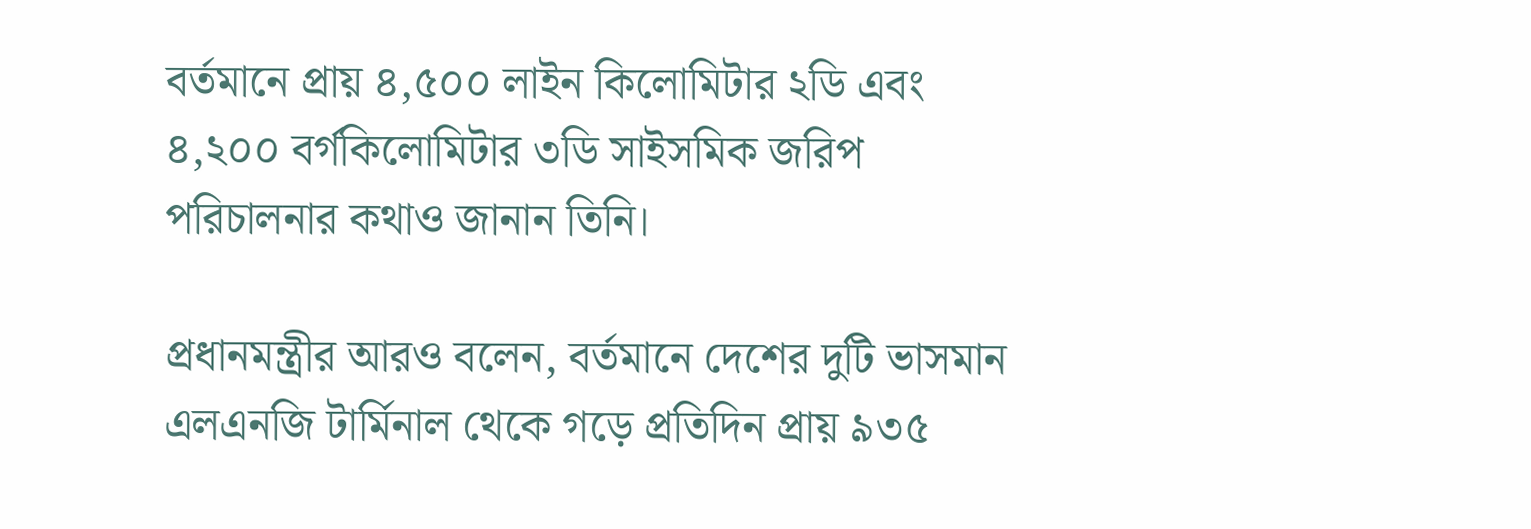বর্তমানে প্রায় ৪,৫০০ লাইন কিলোমিটার ২ডি এবং ৪,২০০ বর্গকিলোমিটার ৩ডি সাইসমিক জরিপ পরিচালনার কথাও জানান তিনি।

প্রধানমন্ত্রীর আরও ‍বলেন, বর্তমানে দেশের দুটি ভাসমান এলএনজি টার্মিনাল থেকে গড়ে প্রতিদিন প্রায় ৯৩৫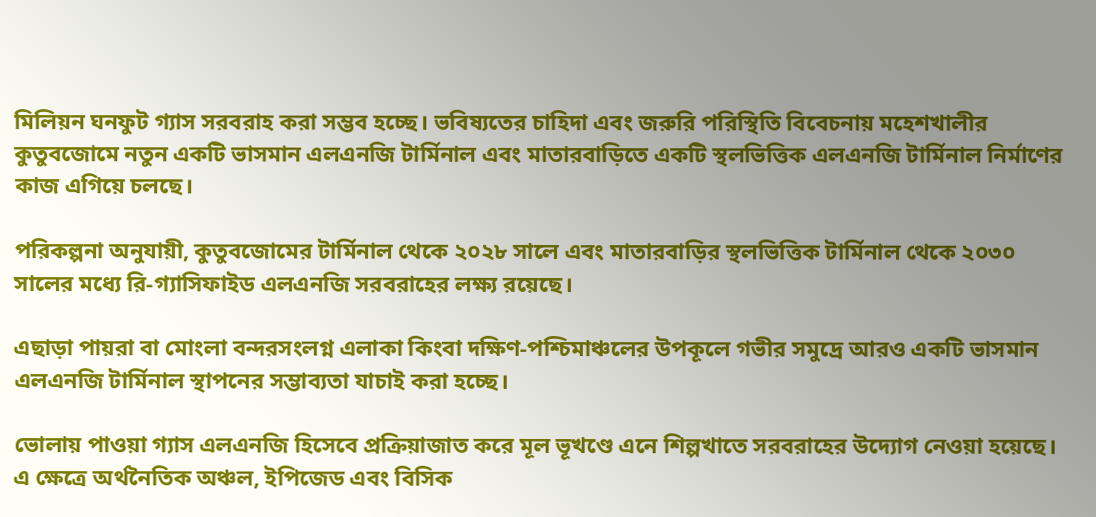মিলিয়ন ঘনফুট গ্যাস সরবরাহ করা সম্ভব হচ্ছে। ভবিষ্যতের চাহিদা এবং জরুরি পরিস্থিতি বিবেচনায় মহেশখালীর কুতুবজোমে নতুন একটি ভাসমান এলএনজি টার্মিনাল এবং মাতারবাড়িতে একটি স্থলভিত্তিক এলএনজি টার্মিনাল নির্মাণের কাজ এগিয়ে চলছে।

পরিকল্পনা অনুযায়ী, কুতুবজোমের টার্মিনাল থেকে ২০২৮ সালে এবং মাতারবাড়ির স্থলভিত্তিক টার্মিনাল থেকে ২০৩০ সালের মধ্যে রি-গ্যাসিফাইড এলএনজি সরবরাহের লক্ষ্য রয়েছে।

এছাড়া পায়রা বা মোংলা বন্দরসংলগ্ন এলাকা কিংবা দক্ষিণ-পশ্চিমাঞ্চলের উপকূলে গভীর সমুদ্রে আরও একটি ভাসমান এলএনজি টার্মিনাল স্থাপনের সম্ভাব্যতা যাচাই করা হচ্ছে।

ভোলায় পাওয়া গ্যাস এলএনজি হিসেবে প্রক্রিয়াজাত করে মূল ভূখণ্ডে এনে শিল্পখাতে সরবরাহের উদ্যোগ নেওয়া হয়েছে। এ ক্ষেত্রে অর্থনৈতিক অঞ্চল, ইপিজেড এবং বিসিক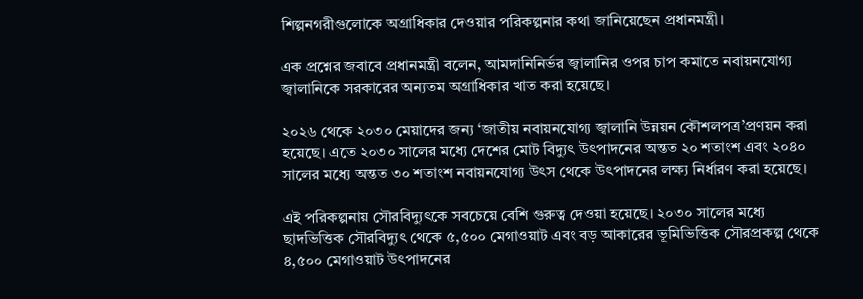শিল্পনগরীগুলোকে অগ্রাধিকার দেওয়ার পরিকল্পনার কথা জানিয়েছেন প্রধানমন্ত্রী।

এক প্রশ্নের জবাবে প্রধানমন্ত্রী বলেন, আমদানিনির্ভর জ্বালানির ওপর চাপ কমাতে নবায়নযোগ্য জ্বালানিকে সরকারের অন্যতম অগ্রাধিকার খাত করা হয়েছে।

২০২৬ থেকে ২০৩০ মেয়াদের জন্য ‘জাতীয় নবায়নযোগ্য জ্বালানি উন্নয়ন কৌশলপত্র’প্রণয়ন করা হয়েছে। এতে ২০৩০ সালের মধ্যে দেশের মোট বিদ্যুৎ উৎপাদনের অন্তত ২০ শতাংশ এবং ২০৪০ সালের মধ্যে অন্তত ৩০ শতাংশ নবায়নযোগ্য উৎস থেকে উৎপাদনের লক্ষ্য নির্ধারণ করা হয়েছে।

এই পরিকল্পনায় সৌরবিদ্যুৎকে সবচেয়ে বেশি গুরুত্ব দেওয়া হয়েছে। ২০৩০ সালের মধ্যে ছাদভিত্তিক সৌরবিদ্যুৎ থেকে ৫,৫০০ মেগাওয়াট এবং বড় আকারের ভূমিভিত্তিক সৌরপ্রকল্প থেকে ৪,৫০০ মেগাওয়াট উৎপাদনের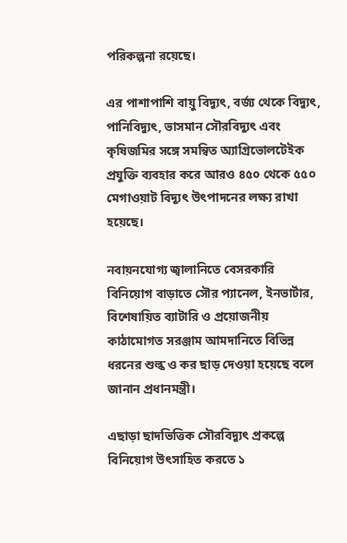পরিকল্পনা রয়েছে।

এর পাশাপাশি বায়ু বিদ্যুৎ, বর্জ্য থেকে বিদ্যুৎ, পানিবিদ্যুৎ, ভাসমান সৌরবিদ্যুৎ এবং কৃষিজমির সঙ্গে সমন্বিত অ্যাগ্রিভোলটেইক প্রযুক্তি ব্যবহার করে আরও ৪৫০ থেকে ৫৫০ মেগাওয়াট বিদ্যুৎ উৎপাদনের লক্ষ্য রাখা হয়েছে।

নবায়নযোগ্য জ্বালানিতে বেসরকারি বিনিয়োগ বাড়াতে সৌর প্যানেল, ইনভার্টার, বিশেষায়িত ব্যাটারি ও প্রয়োজনীয় কাঠামোগত সরঞ্জাম আমদানিতে বিভিন্ন ধরনের শুল্ক ও কর ছাড় দেওয়া হয়েছে বলে জানান প্রধানমন্ত্রী।

এছাড়া ছাদভিত্তিক সৌরবিদ্যুৎ প্রকল্পে বিনিয়োগ উৎসাহিত করতে ১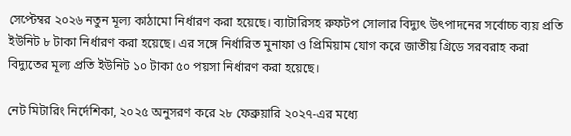সেপ্টেম্বর ২০২৬ নতুন মূল্য কাঠামো নির্ধারণ করা হয়েছে। ব্যাটারিসহ রুফটপ সোলার বিদ্যুৎ উৎপাদনের সর্বোচ্চ ব্যয় প্রতি ইউনিট ৮ টাকা নির্ধারণ করা হয়েছে। এর সঙ্গে নির্ধারিত মুনাফা ও প্রিমিয়াম যোগ করে জাতীয় গ্রিডে সরবরাহ করা বিদ্যুতের মূল্য প্রতি ইউনিট ১০ টাকা ৫০ পয়সা নির্ধারণ করা হয়েছে।

নেট মিটারিং নির্দেশিকা, ২০২৫ অনুসরণ করে ২৮ ফেব্রুয়ারি ২০২৭-এর মধ্যে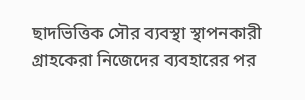ছাদভিত্তিক সৌর ব্যবস্থা স্থাপনকারী গ্রাহকেরা নিজেদের ব্যবহারের পর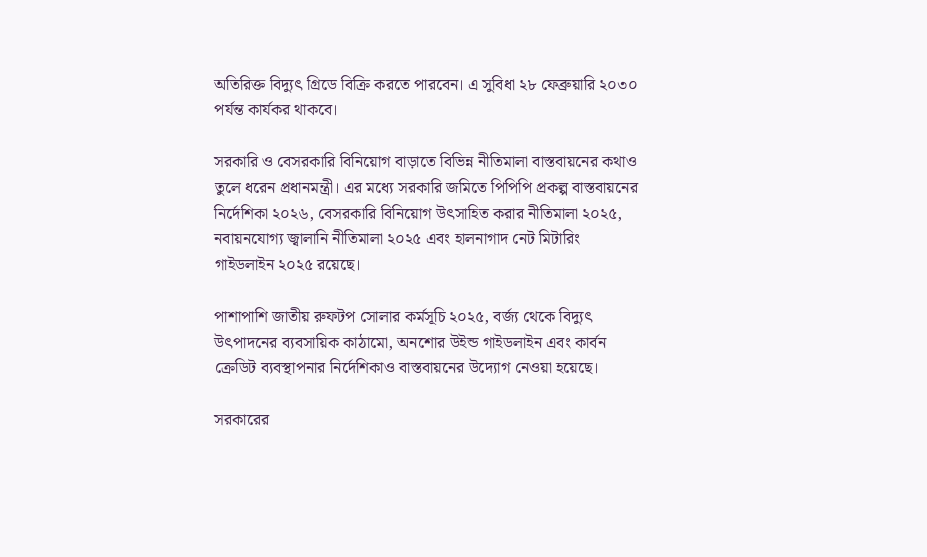অতিরিক্ত বিদ্যুৎ গ্রিডে বিক্রি করতে পারবেন। এ সুবিধা ২৮ ফেব্রুয়ারি ২০৩০ পর্যন্ত কার্যকর থাকবে।

সরকারি ও বেসরকারি বিনিয়োগ বাড়াতে বিভিন্ন নীতিমালা বাস্তবায়নের কথাও তুলে ধরেন প্রধানমন্ত্রী। এর মধ্যে সরকারি জমিতে পিপিপি প্রকল্প বাস্তবায়নের নির্দেশিকা ২০২৬, বেসরকারি বিনিয়োগ উৎসাহিত করার নীতিমালা ২০২৫, নবায়নযোগ্য জ্বালানি নীতিমালা ২০২৫ এবং হালনাগাদ নেট মিটারিং গাইডলাইন ২০২৫ রয়েছে।

পাশাপাশি জাতীয় রুফটপ সোলার কর্মসূচি ২০২৫, বর্জ্য থেকে বিদ্যুৎ উৎপাদনের ব্যবসায়িক কাঠামো, অনশোর উইন্ড গাইডলাইন এবং কার্বন ক্রেডিট ব্যবস্থাপনার নির্দেশিকাও বাস্তবায়নের উদ্যোগ নেওয়া হয়েছে।

সরকারের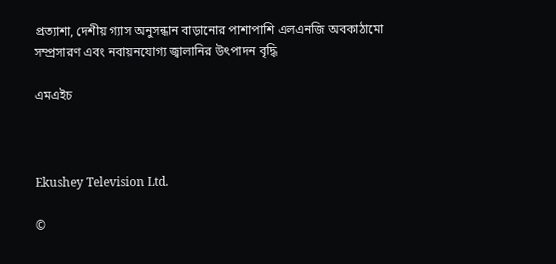প্রত্যাশা, দেশীয় গ্যাস অনুসন্ধান বাড়ানোর পাশাপাশি এলএনজি অবকাঠামো সম্প্রসারণ এবং নবায়নযোগ্য জ্বালানির উৎপাদন বৃদ্ধি

এমএইচ



Ekushey Television Ltd.

©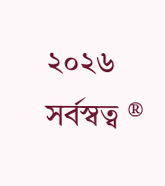২০২৬ সর্বস্বত্ব ®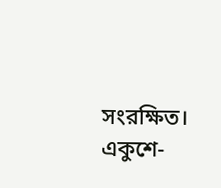সংরক্ষিত। একুশে-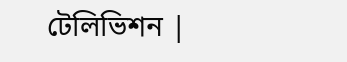টেলিভিশন |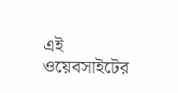এই ওয়েবসাইটের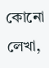কোনো লেখা,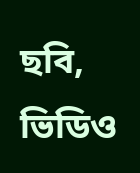ছবি, ভিডিও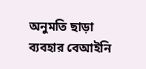অনুমতি ছাড়া ব্যবহার বেআইনি